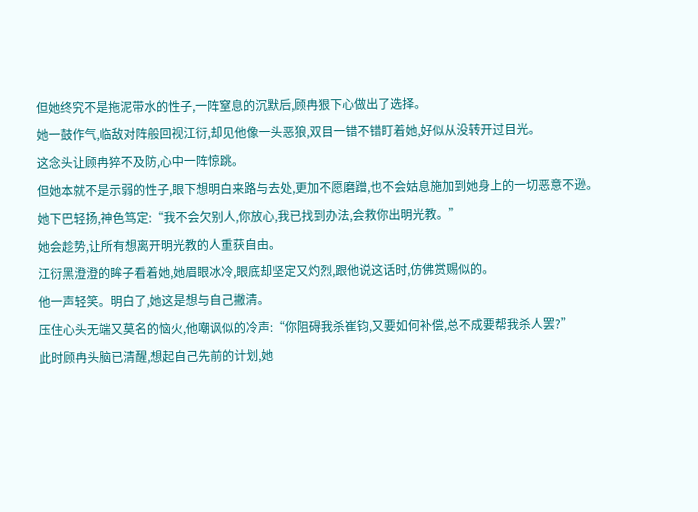但她终究不是拖泥带水的性子,一阵窒息的沉默后,顾冉狠下心做出了选择。
她一鼓作气,临敌对阵般回视江衍,却见他像一头恶狼,双目一错不错盯着她,好似从没转开过目光。
这念头让顾冉猝不及防,心中一阵惊跳。
但她本就不是示弱的性子,眼下想明白来路与去处,更加不愿磨蹭,也不会姑息施加到她身上的一切恶意不逊。
她下巴轻扬,神色笃定:“我不会欠别人,你放心,我已找到办法,会救你出明光教。”
她会趁势,让所有想离开明光教的人重获自由。
江衍黑澄澄的眸子看着她,她眉眼冰冷,眼底却坚定又灼烈,跟他说这话时,仿佛赏赐似的。
他一声轻笑。明白了,她这是想与自己撇清。
压住心头无端又莫名的恼火,他嘲讽似的冷声:“你阻碍我杀崔钧,又要如何补偿,总不成要帮我杀人罢?”
此时顾冉头脑已清醒,想起自己先前的计划,她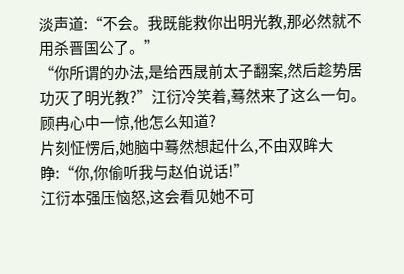淡声道:“不会。我既能救你出明光教,那必然就不用杀晋国公了。”
“你所谓的办法,是给西晟前太子翻案,然后趁势居功灭了明光教?”江衍冷笑着,蓦然来了这么一句。
顾冉心中一惊,他怎么知道?
片刻怔愣后,她脑中蓦然想起什么,不由双眸大睁:“你,你偷听我与赵伯说话!”
江衍本强压恼怒,这会看见她不可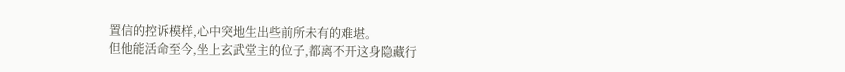置信的控诉模样,心中突地生出些前所未有的难堪。
但他能活命至今,坐上玄武堂主的位子,都离不开这身隐藏行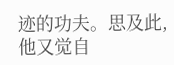迹的功夫。思及此,他又觉自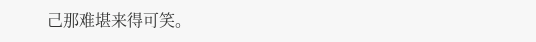己那难堪来得可笑。